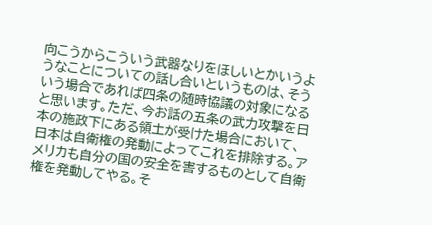向こうからこういう武器なりをほしいとかいうようなことについての話し合いというものは、そういう場合であれば四条の随時協議の対象になると思います。ただ、今お話の五条の武力攻撃を日本の施政下にある領土が受けた場合において、日本は自衛権の発動によってこれを排除する。アメリカも自分の国の安全を害するものとして自衛権を発動してやる。そ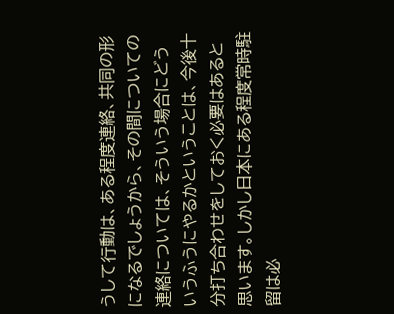うして行動は、ある程度連絡、共同の形になるでしょうから、その間についての連絡については、そういう場合にどういうふうにやるかということは、今後十分打ち合わせをしておく必要はあると思います。しかし日本にある程度常時駐留は必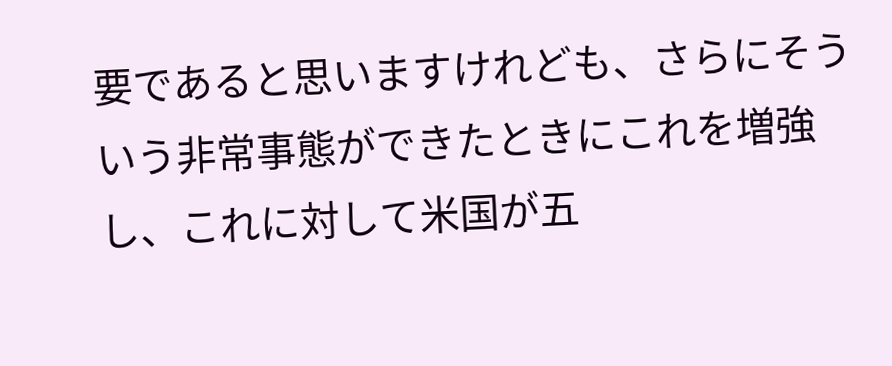要であると思いますけれども、さらにそういう非常事態ができたときにこれを増強し、これに対して米国が五